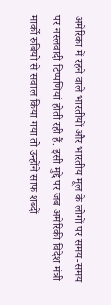अमेरिका में रहने वाले भारतीयों और भारतीय मूल के लोगों पर समय-समय पर नस्लवादी टिप्पणियां होती रही हैं. इसी मुद्दे पर जब अमेरिकी विदेश मंत्री मार्को रुबियो से सवाल किया गया तो उन्होंने साफ शब्दों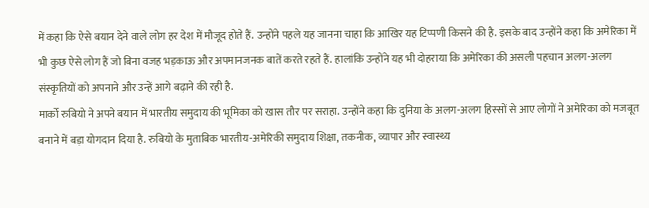में कहा कि ऐसे बयान देने वाले लोग हर देश में मौजूद होते हैं. उन्होंने पहले यह जानना चाहा कि आखिर यह टिप्पणी किसने की है. इसके बाद उन्होंने कहा कि अमेरिका में भी कुछ ऐसे लोग हैं जो बिना वजह भड़काऊ और अपमानजनक बातें करते रहते हैं. हालांकि उन्होंने यह भी दोहराया कि अमेरिका की असली पहचान अलग-अलग संस्कृतियों को अपनाने और उन्हें आगे बढ़ाने की रही है.
मार्को रुबियो ने अपने बयान में भारतीय समुदाय की भूमिका को खास तौर पर सराहा. उन्होंने कहा कि दुनिया के अलग-अलग हिस्सों से आए लोगों ने अमेरिका को मजबूत बनाने में बड़ा योगदान दिया है. रुबियो के मुताबिक भारतीय-अमेरिकी समुदाय शिक्षा, तकनीक, व्यापार और स्वास्थ्य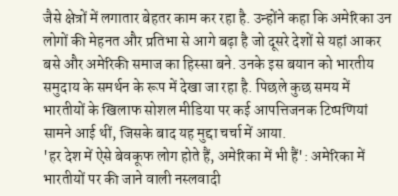जैसे क्षेत्रों में लगातार बेहतर काम कर रहा है. उन्होंने कहा कि अमेरिका उन लोगों की मेहनत और प्रतिभा से आगे बढ़ा है जो दूसरे देशों से यहां आकर बसे और अमेरिकी समाज का हिस्सा बने. उनके इस बयान को भारतीय समुदाय के समर्थन के रूप में देखा जा रहा है. पिछले कुछ समय में भारतीयों के खिलाफ सोशल मीडिया पर कई आपत्तिजनक टिप्पणियां सामने आई थीं, जिसके बाद यह मुद्दा चर्चा में आया.
'हर देश में ऐसे बेवकूफ लोग होते हैं, अमेरिका में भी हैं': अमेरिका में भारतीयों पर की जाने वाली नस्लवादी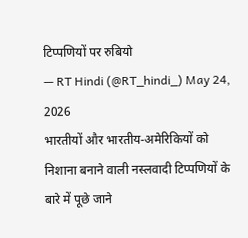टिप्पणियों पर रुबियो
— RT Hindi (@RT_hindi_) May 24, 2026
भारतीयों और भारतीय-अमेरिकियों को निशाना बनाने वाली नस्लवादी टिप्पणियों के बारे में पूछे जाने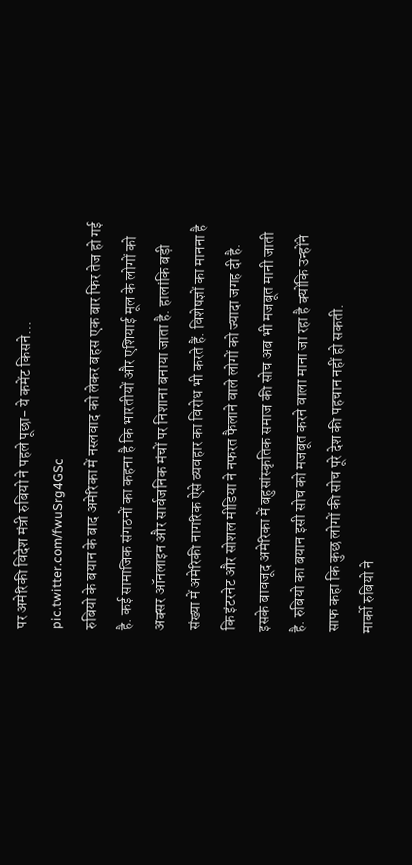पर अमेरिकी विदेश मंत्री रुबियो ने पहले पूछा- ये कमेंट किसने… pic.twitter.com/fwuSrg4GSc
रुबियो के बयान के बाद अमेरिका में नस्लवाद को लेकर बहस एक बार फिर तेज हो गई है. कई सामाजिक संगठनों का कहना है कि भारतीयों और एशियाई मूल के लोगों को अक्सर ऑनलाइन और सार्वजनिक मंचों पर निशाना बनाया जाता है. हालांकि बड़ी संख्या में अमेरिकी नागरिक ऐसे व्यवहार का विरोध भी करते हैं. विशेषज्ञों का मानना है कि इंटरनेट और सोशल मीडिया ने नफरत फैलाने वाले लोगों को ज्यादा जगह दी है. इसके बावजूद अमेरिका में बहुसांस्कृतिक समाज की सोच अब भी मजबूत मानी जाती है. रुबियो का बयान इसी सोच को मजबूत करने वाला माना जा रहा है क्योंकि उन्होंने साफ कहा कि कुछ लोगों की सोच पूरे देश की पहचान नहीं हो सकती.
मार्को रुबियो ने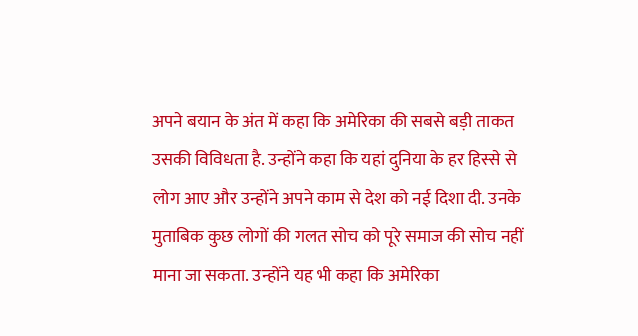अपने बयान के अंत में कहा कि अमेरिका की सबसे बड़ी ताकत उसकी विविधता है. उन्होंने कहा कि यहां दुनिया के हर हिस्से से लोग आए और उन्होंने अपने काम से देश को नई दिशा दी. उनके मुताबिक कुछ लोगों की गलत सोच को पूरे समाज की सोच नहीं माना जा सकता. उन्होंने यह भी कहा कि अमेरिका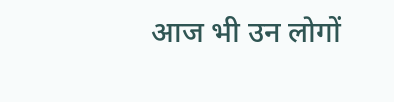आज भी उन लोगों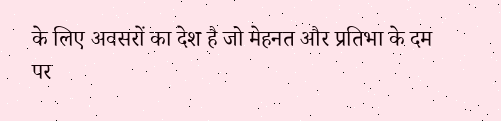के लिए अवसरों का देश है जो मेहनत और प्रतिभा के दम पर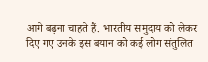आगे बढ़ना चाहते हैं. भारतीय समुदाय को लेकर दिए गए उनके इस बयान को कई लोग संतुलित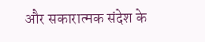और सकारात्मक संदेश के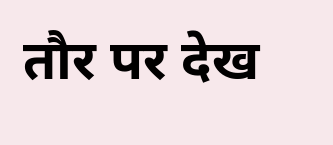तौर पर देख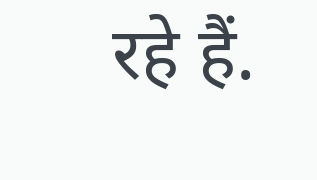रहे हैं.